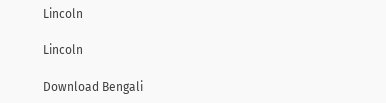Lincoln

Lincoln

Download Bengali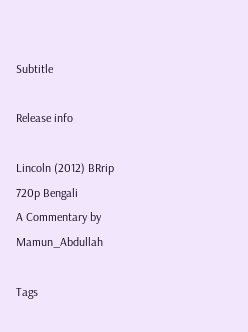Subtitle

Release info

Lincoln (2012) BRrip 720p Bengali
A Commentary by Mamun_Abdullah

Tags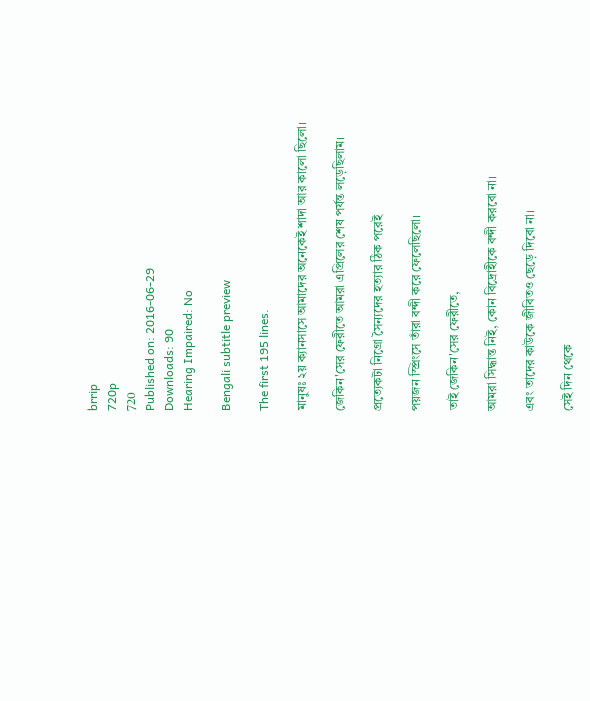brrip
720p
720
Published on: 2016-06-29
Downloads: 90
Hearing Impaired: No

Bengali subtitle preview

The first 195 lines.

মানুষঃ ২য় ক্যানসাসে আমাদের অনেকেই শাদা আর কালো ছিলো।

জেকিন'সের ফেরীতে আমরা এপ্রিলের শেষ পর্যন্ত লড়েছিলাম।

প্রত্যেকটা নিগ্রো সৈন্যদের হত্যার ঠিক পরেই

পয়জন স্প্রিংসে তাঁরা বন্দী করে ফেলেছিলো।

তাই জেকিন'সের ফেরীতে,

আমরা সিদ্ধান্ত নিই, কোন বিদ্রোহীকে বন্দী করবো না।

এবং তাদের কাউকে জীবিতও ছেড়ে দিবো না।

সেই দিন থেকে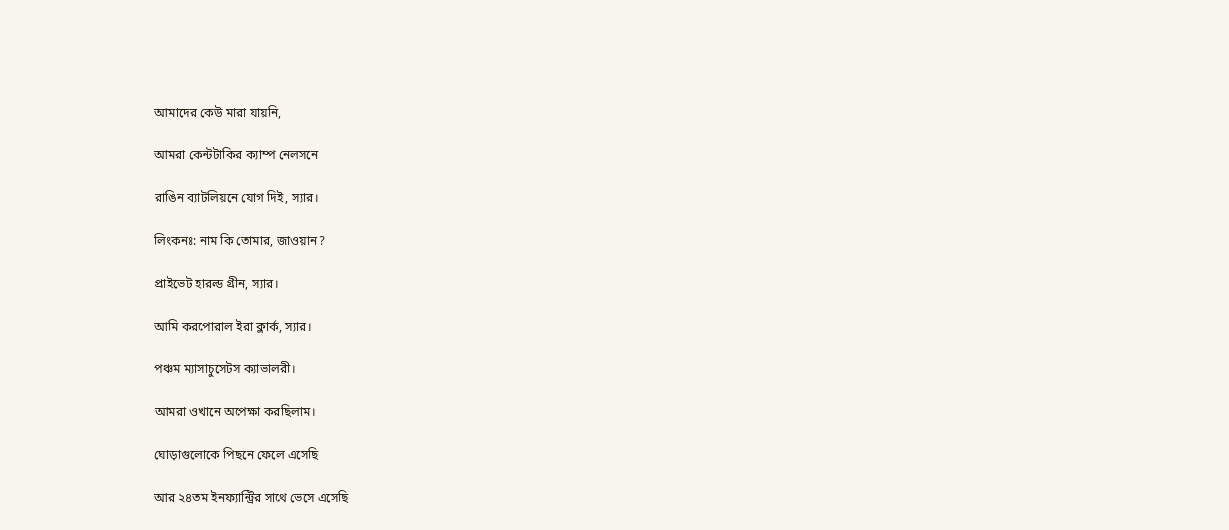আমাদের কেউ মারা যায়নি,

আমরা কেন্টটাকির ক্যাম্প নেলসনে

রাঙিন ব্যাটলিয়নে যোগ দিই, স্যার।

লিংকনঃ: নাম কি তোমার, জাওয়ান?

প্রাইভেট হারল্ড গ্রীন, স্যার।

আমি করপোরাল ইরা ক্লার্ক, স্যার।

পঞ্চম ম্যাসাচুসেটস ক্যাভালরী।

আমরা ওখানে অপেক্ষা করছিলাম।

ঘোড়াগুলোকে পিছনে ফেলে এসেছি

আর ২৪তম ইনফ্যান্ট্রির সাথে ভেসে এসেছি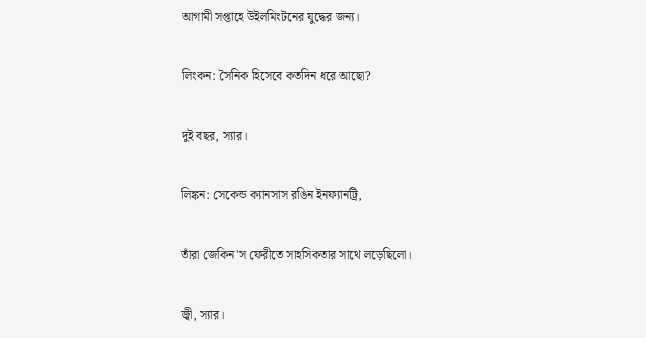আগামী সপ্তাহে উইলমিংটনের যুদ্ধের জন্য।

লিংকন: সৈনিক হিসেবে কতদিন ধরে আছো?

দুই বছর, স্যার।

লিঙ্কন: সেকেন্ড ক্যানসাস রঙিন ইনফ্যানট্রি,

তাঁরা জেকিন'স ফেরীতে সাহসিকতার সাথে লড়েছিলো।

জ্বী, স্যার।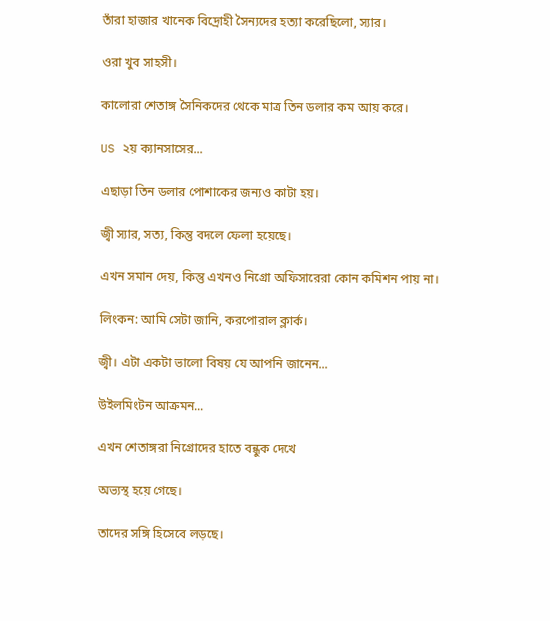তাঁরা হাজার খানেক বিদ্রোহী সৈন্যদের হত্যা করেছিলো, স্যার।

ওরা খুব সাহসী।

কালোরা শেতাঙ্গ সৈনিকদের থেকে মাত্র তিন ডলার কম আয় করে।

US ২য় ক্যানসাসের...

এছাড়া তিন ডলার পোশাকের জন্যও কাটা হয়।

জ্বী স্যার, সত্য, কিন্তু বদলে ফেলা হয়েছে।

এখন সমান দেয়, কিন্তু এখনও নিগ্রো অফিসারেরা কোন কমিশন পায় না।

লিংকন: আমি সেটা জানি, করপোরাল ক্লার্ক।

জ্বী। এটা একটা ভালো বিষয় যে আপনি জানেন...

উইলমিংটন আক্রমন...

এখন শেতাঙ্গরা নিগ্রোদের হাতে বন্ধুক দেখে

অভ্যস্থ হয়ে গেছে।

তাদের সঙ্গি হিসেবে লড়ছে।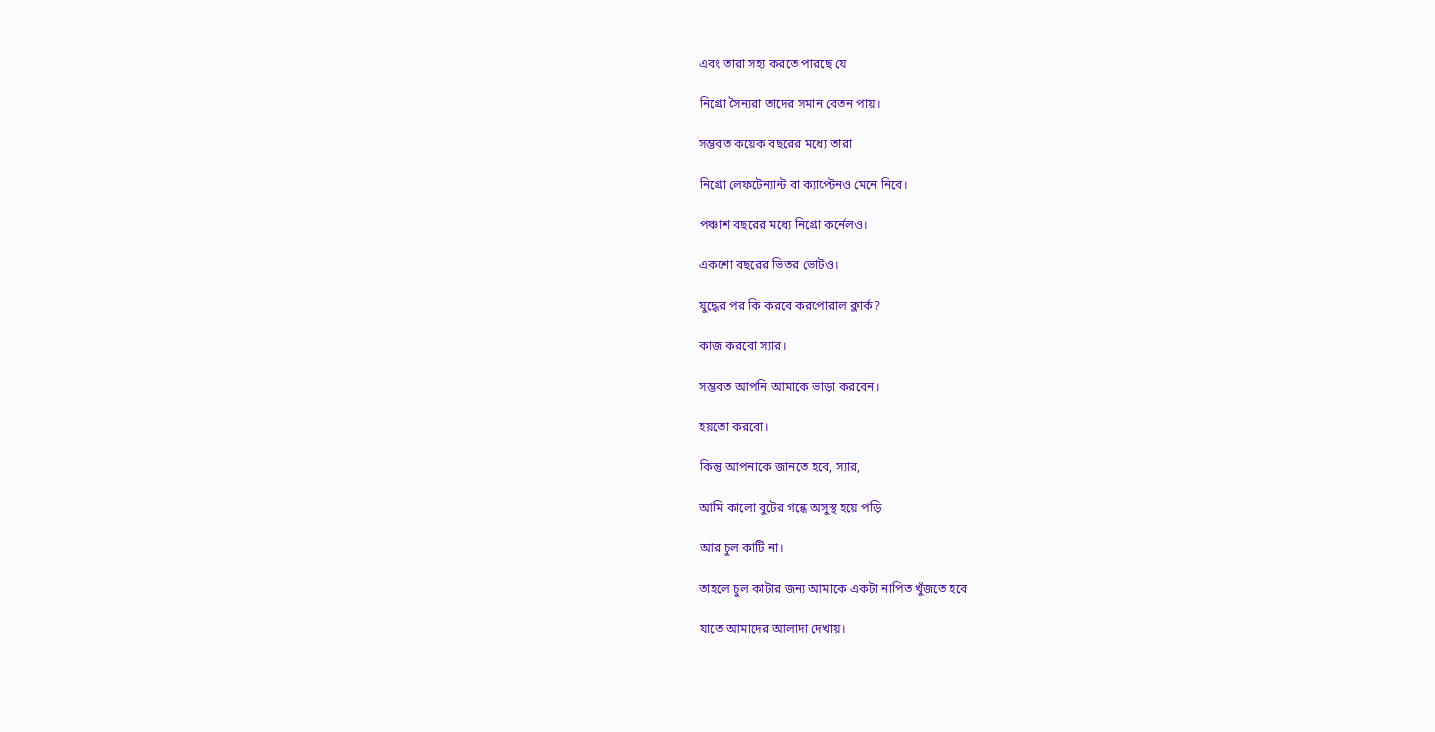এবং তারা সহ্য করতে পারছে যে

নিগ্রো সৈন্যরা তাদের সমান বেতন পায়।

সম্ভবত কয়েক বছরের মধ্যে তারা

নিগ্রো লেফটেন্যান্ট বা ক্যাপ্টেনও মেনে নিবে।

পঞ্চাশ বছরের মধ্যে নিগ্রো কর্নেলও।

একশো বছরের ভিতর ভোটও।

যুদ্ধের পর কি করবে করপোরাল ক্লার্ক?

কাজ করবো স্যার।

সম্ভবত আপনি আমাকে ভাড়া করবেন।

হয়তো করবো।

কিন্তু আপনাকে জানতে হবে, স্যার,

আমি কালো বুটের গন্ধে অসুস্থ হয়ে পড়ি

আর চুল কাটি না।

তাহলে চুল কাটার জন্য আমাকে একটা নাপিত খুঁজতে হবে

যাতে আমাদের আলাদা দেখায়।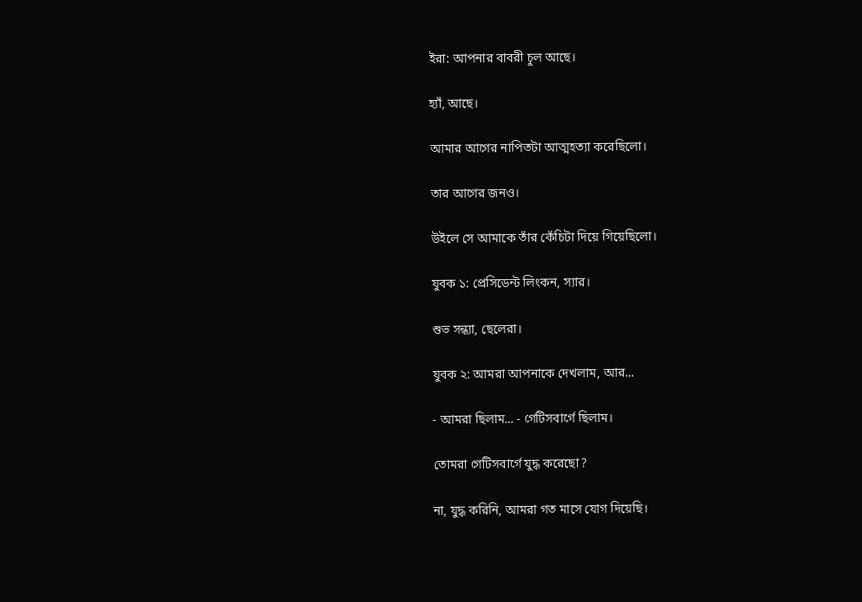ইরা: আপনার বাবরী চুল আছে।

হ্যাঁ, আছে।

আমার আগের নাপিতটা আত্মহত্যা করেছিলো।

তার আগের জনও।

উইলে সে আমাকে তাঁর কেঁচিটা দিয়ে গিয়েছিলো।

যুবক ১: প্রেসিডেন্ট লিংকন, স্যার।

শুভ সন্ধ্যা, ছেলেরা।

যুবক ২: আমরা আপনাকে দেখলাম, আর...

- আমরা ছিলাম... - গেটিসবার্গে ছিলাম।

তোমরা গেটিসবার্গে যুদ্ধ করেছো?

না, যুদ্ধ করিনি, আমরা গত মাসে যোগ দিয়েছি।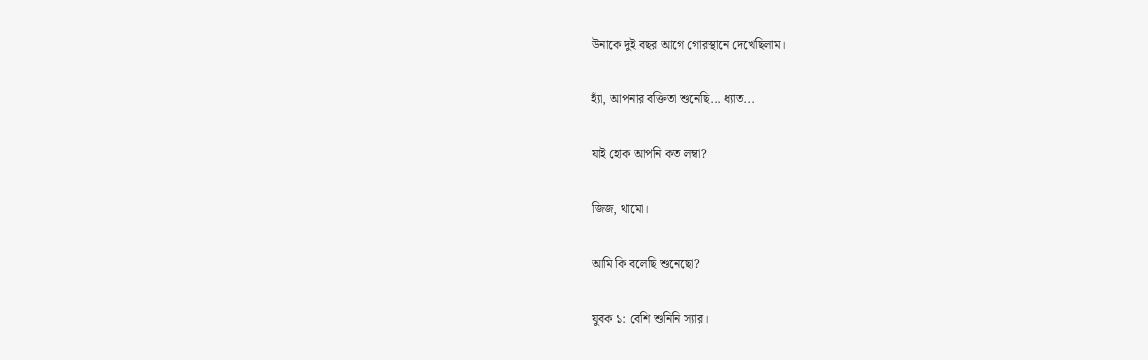উনাকে দুই বছর আগে গোরস্থানে দেখেছিলাম।

হ্যাঁ, আপনার বক্তিতা শুনেছি... ধ্যাত...

যাই হোক আপনি কত লম্বা?

জিজ, থামো।

আমি কি বলেছি শুনেছো?

যুবক ১: বেশি শুনিনি স্যার।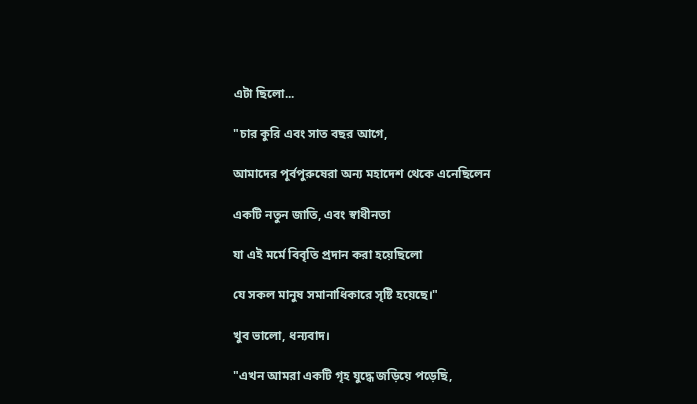এটা ছিলো...

"চার কুরি এবং সাত বছর আগে,

আমাদের পূর্বপুরুষেরা অন্য মহাদেশ থেকে এনেছিলেন

একটি নতুন জাতি, এবং স্বাধীনতা

যা এই মর্মে বিবৃতি প্রদান করা হয়েছিলো

যে সকল মানুষ সমানাধিকারে সৃষ্টি হয়েছে।"

খুব ভালো, ধন্যবাদ।

"এখন আমরা একটি গৃহ যুদ্ধে জড়িয়ে পড়েছি,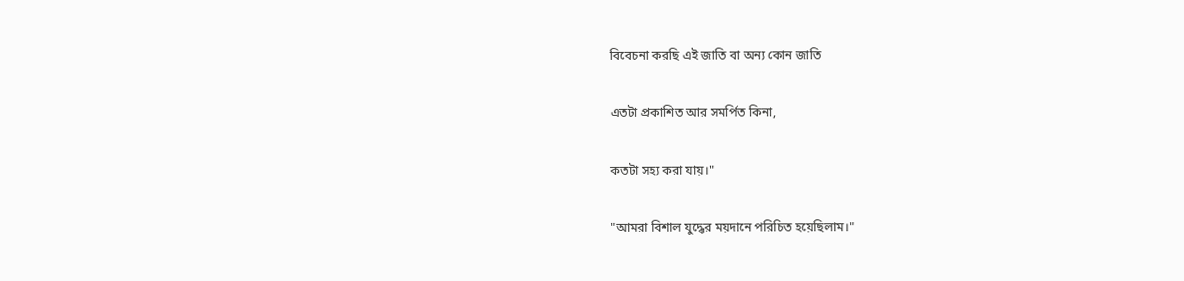বিবেচনা করছি এই জাতি বা অন্য কোন জাতি

এতটা প্রকাশিত আর সমর্পিত কিনা,

কতটা সহ্য করা যায়।"

"আমরা বিশাল যুদ্ধের ময়দানে পরিচিত হয়েছিলাম।"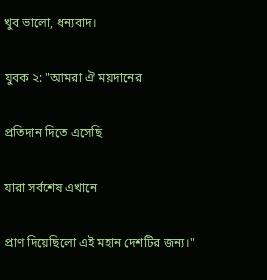খুব ভালো, ধন্যবাদ।

যুবক ২: "আমরা ঐ ময়দানের

প্রতিদান দিতে এসেছি

যারা সর্বশেষ এখানে

প্রাণ দিয়েছিলো এই মহান দেশটির জন্য।"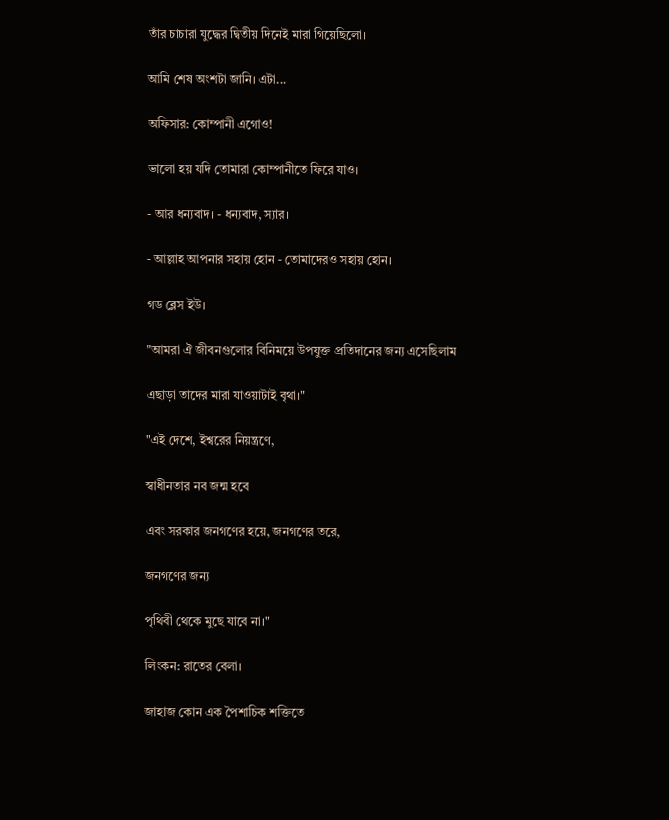তাঁর চাচারা যুদ্ধের দ্বিতীয় দিনেই মারা গিয়েছিলো।

আমি শেষ অংশটা জানি। এটা...

অফিসার: কোম্পানী এগোও!

ভালো হয় যদি তোমারা কোম্পানীতে ফিরে যাও।

- আর ধন্যবাদ। - ধন্যবাদ, স্যার।

- আল্লাহ আপনার সহায় হোন - তোমাদেরও সহায় হোন।

গড ব্লেস ইউ।

"আমরা ঐ জীবনগুলোর বিনিময়ে উপযুক্ত প্রতিদানের জন্য এসেছিলাম

এছাড়া তাদের মারা যাওয়াটাই বৃথা।"

"এই দেশে, ইশ্বরের নিয়ন্ত্রণে,

স্বাধীনতার নব জন্ম হবে

এবং সরকার জনগণের হয়ে, জনগণের তরে,

জনগণের জন্য

পৃথিবী থেকে মুছে যাবে না।"

লিংকন: রাতের বেলা।

জাহাজ কোন এক পৈশাচিক শক্তিতে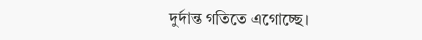দুর্দান্ত গতিতে এগোচ্ছে।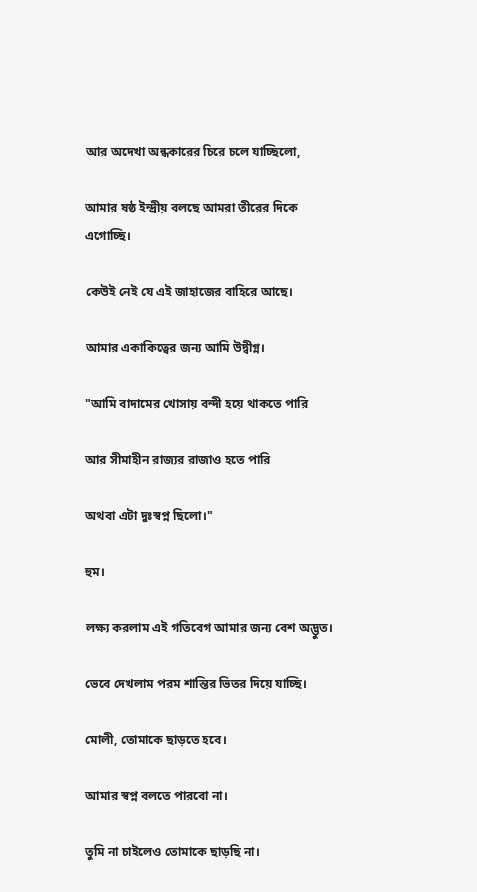আর অদেখা অন্ধকারের চিরে চলে যাচ্ছিলো,

আমার ষষ্ঠ ইন্দ্রীয় বলছে আমরা তীরের দিকে এগোচ্ছি।

কেউই নেই যে এই জাহাজের বাহিরে আছে।

আমার একাকিত্বের জন্য আমি উদ্বীগ্ন।

"আমি বাদামের খোসায় বন্দী হয়ে থাকতে পারি

আর সীমাহীন রাজ্যর রাজাও হতে পারি

অথবা এটা দুঃস্বপ্ন ছিলো।"

হুম।

লক্ষ্য করলাম এই গতিবেগ আমার জন্য বেশ অদ্ভুত।

ভেবে দেখলাম পরম শান্তির ভিতর দিয়ে যাচ্ছি।

মোলী, তোমাকে ছাড়তে হবে।

আমার স্বপ্ন বলতে পারবো না।

তুমি না চাইলেও তোমাকে ছাড়ছি না।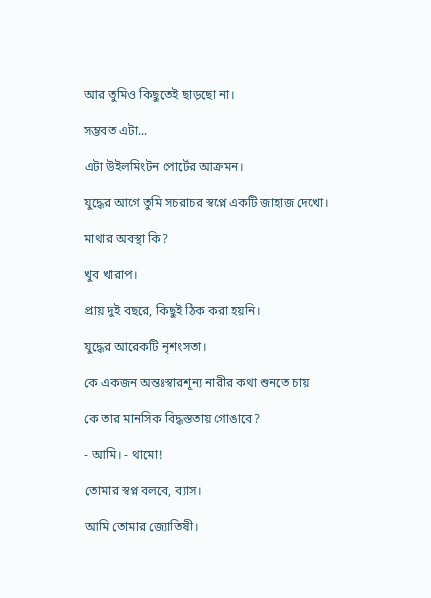আর তুমিও কিছুতেই ছাড়ছো না।

সম্ভবত এটা...

এটা উইলমিংটন পোর্টের আক্রমন।

যুদ্ধের আগে তুমি সচরাচর স্বপ্নে একটি জাহাজ দেখো।

মাথার অবস্থা কি?

খুব খারাপ।

প্রায় দুই বছরে, কিছুই ঠিক করা হয়নি।

যুদ্ধের আরেকটি নৃশংসতা।

কে একজন অন্তঃস্বারশূন্য নারীর কথা শুনতে চায়

কে তার মানসিক বিদ্ধস্ততায় গোঙাবে?

- আমি। - থামো!

তোমার স্বপ্ন বলবে, ব্যাস।

আমি তোমার জ্যোতিষী।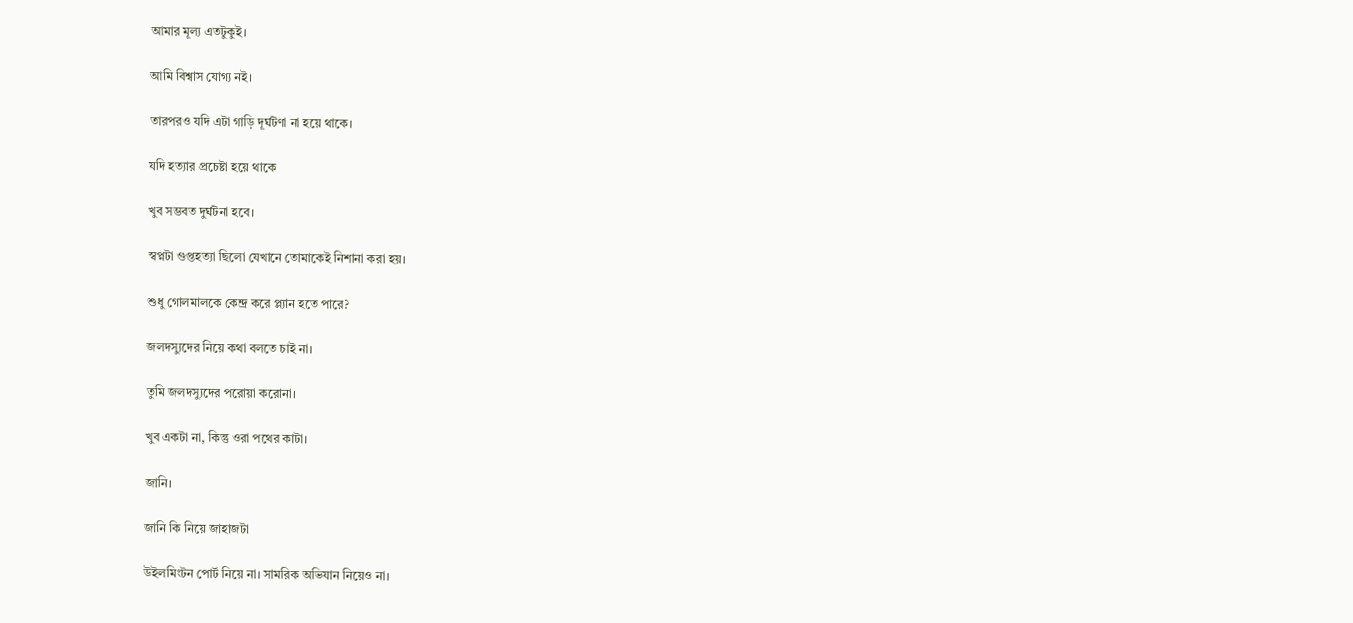আমার মূল্য এতটুকুই।

আমি বিশ্বাস যোগ্য নই।

তারপরও যদি এটা গাড়ি দূর্ঘটণা না হয়ে থাকে।

যদি হত্যার প্রচেষ্টা হয়ে থাকে

খুব সম্ভবত দুর্ঘটনা হবে।

স্বপ্নটা গুপ্তহত্যা ছিলো যেখানে তোমাকেই নিশানা করা হয়।

শুধু গোলমালকে কেন্দ্র করে প্ল্যান হতে পারে?

জলদস্যুদের নিয়ে কথা বলতে চাই না।

তুমি জলদস্যুদের পরোয়া করোনা।

খুব একটা না, কিন্তু ওরা পথের কাটা।

জানি।

জানি কি নিয়ে জাহাজটা

উইলমিংটন পোর্ট নিয়ে না। সামরিক অভিযান নিয়েও না।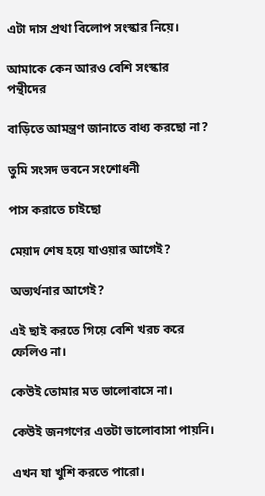এটা দাস প্রথা বিলোপ সংস্কার নিয়ে।

আমাকে কেন আরও বেশি সংস্কার পন্থীদের

বাড়িতে আমন্ত্রণ জানাতে বাধ্য করছো না?

তুমি সংসদ ভবনে সংশোধনী

পাস করাতে চাইছো

মেয়াদ শেষ হয়ে যাওয়ার আগেই?

অভ্যর্থনার আগেই?

এই ছাই করতে গিয়ে বেশি খরচ করে ফেলিও না।

কেউই তোমার মত ভালোবাসে না।

কেউই জনগণের এতটা ভালোবাসা পায়নি।

এখন যা খুশি করতে পারো।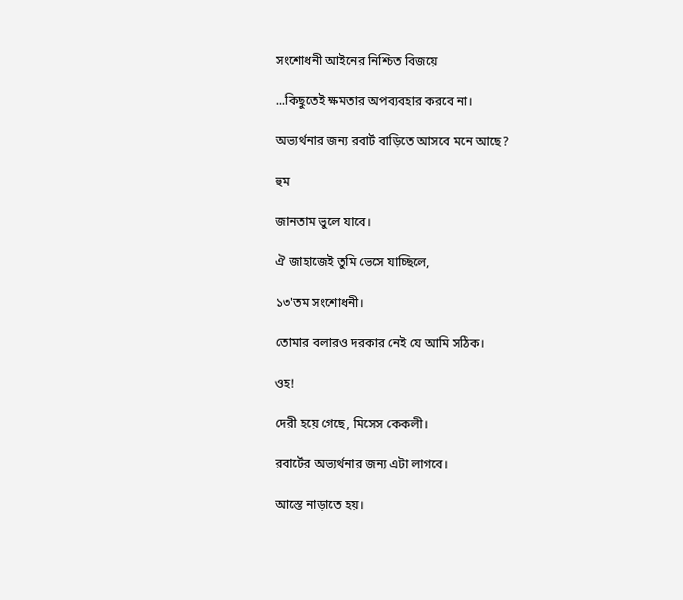সংশোধনী আইনের নিশ্চিত বিজয়ে

...কিছুতেই ক্ষমতার অপব্যবহার করবে না।

অভ্যর্থনার জন্য রবার্ট বাড়িতে আসবে মনে আছে?

হুম

জানতাম ভুলে যাবে।

ঐ জাহাজেই তুমি ভেসে যাচ্ছিলে,

১৩'তম সংশোধনী।

তোমার বলারও দরকার নেই যে আমি সঠিক।

ওহ!

দেরী হয়ে গেছে, মিসেস কেকলী।

রবার্টের অভ্যর্থনার জন্য এটা লাগবে।

আস্তে নাড়াতে হয়।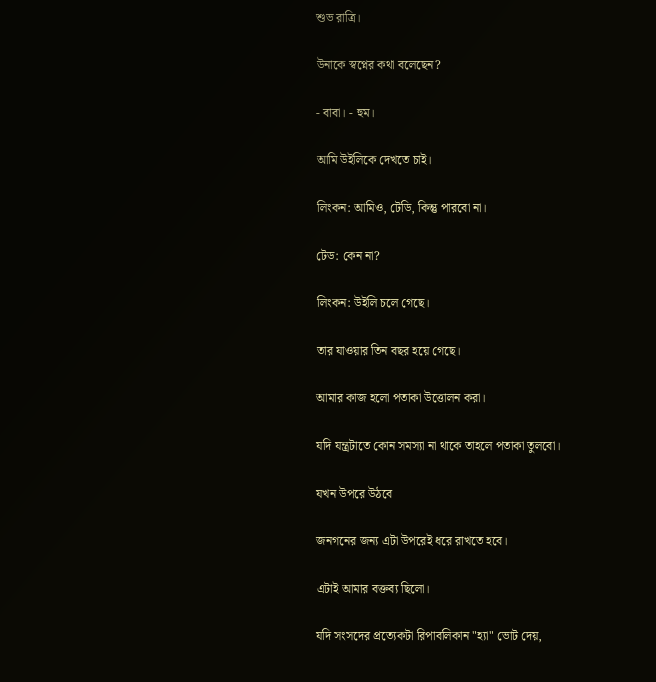শুভ রাত্রি।

উনাকে স্বপ্নের কথা বলেছেন?

- বাবা। - হুম।

আমি উইলিকে দেখতে চাই।

লিংকন: আমিও, টেডি, কিন্তু পারবো না।

টেড: কেন না?

লিংকন: উইলি চলে গেছে।

তার যাওয়ার তিন বছর হয়ে গেছে।

আমার কাজ হলো পতাকা উত্তোলন করা।

যদি যন্ত্রটাতে কোন সমস্যা না থাকে তাহলে পতাকা তুলবো।

যখন উপরে উঠবে

জনগনের জন্য এটা উপরেই ধরে রাখতে হবে।

এটাই আমার বক্তব্য ছিলো।

যদি সংসদের প্রত্যেকটা রিপাবলিকান "হ্যা" ভোট দেয়,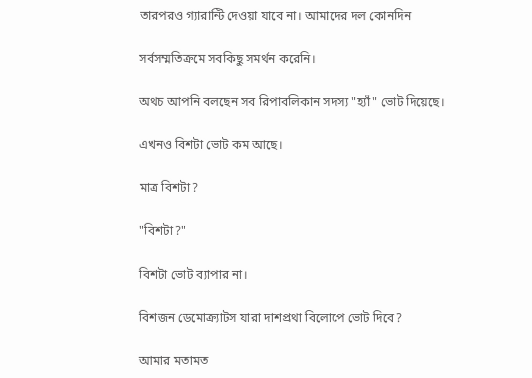তারপরও গ্যারান্টি দেওয়া যাবে না। আমাদের দল কোনদিন

সর্বসম্মতিক্রমে সবকিছু সমর্থন করেনি।

অথচ আপনি বলছেন সব রিপাবলিকান সদস্য "হ্যাঁ" ভোট দিয়েছে।

এখনও বিশটা ভোট কম আছে।

মাত্র বিশটা?

"বিশটা?"

বিশটা ভোট ব্যাপার না।

বিশজন ডেমোক্র্যাটস যারা দাশপ্রথা বিলোপে ভোট দিবে?

আমার মতামত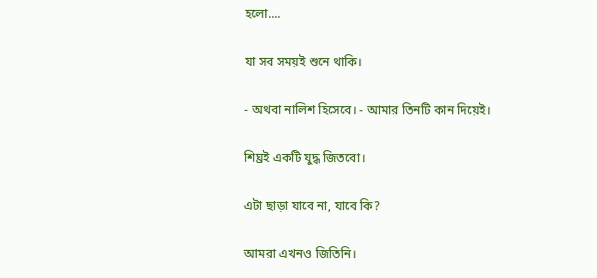হলো....

যা সব সময়ই শুনে থাকি।

- অথবা নালিশ হিসেবে। - আমার তিনটি কান দিয়েই।

শিঘ্রই একটি যুদ্ধ জিতবো।

এটা ছাড়া যাবে না, যাবে কি?

আমরা এখনও জিতিনি।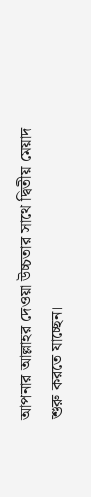আপনার আল্লাহর দেওয়া উচ্চতার সাথে দ্বিতীয় মেয়াদ শুরু করতে যাচ্ছেন।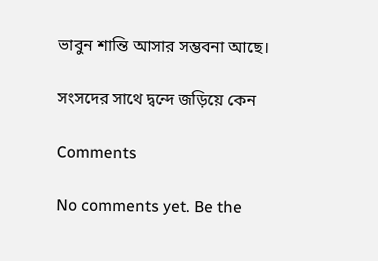ভাবুন শান্তি আসার সম্ভবনা আছে।

সংসদের সাথে দ্বন্দে জড়িয়ে কেন

Comments

No comments yet. Be the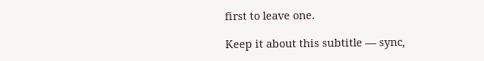first to leave one.

Keep it about this subtitle — sync,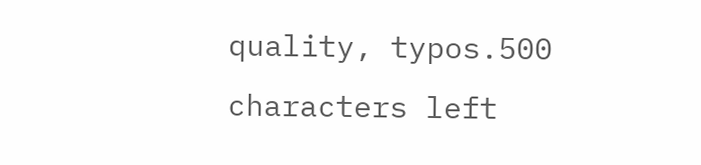quality, typos.500 characters left